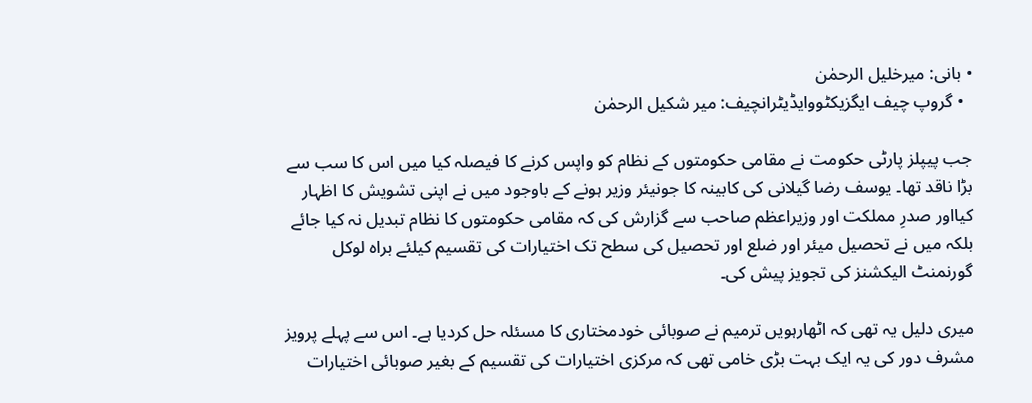• بانی: میرخلیل الرحمٰن
  • گروپ چیف ایگزیکٹووایڈیٹرانچیف: میر شکیل الرحمٰن

جب پیپلز پارٹی حکومت نے مقامی حکومتوں کے نظام کو واپس کرنے کا فیصلہ کیا میں اس کا سب سے بڑا ناقد تھا۔ یوسف رضا گیلانی کی کابینہ کا جونیئر وزیر ہونے کے باوجود میں نے اپنی تشویش کا اظہار کیااور صدرِ مملکت اور وزیراعظم صاحب سے گزارش کی کہ مقامی حکومتوں کا نظام تبدیل نہ کیا جائے بلکہ میں نے تحصیل میئر اور ضلع اور تحصیل کی سطح تک اختیارات کی تقسیم کیلئے براہ لوکل گورنمنٹ الیکشنز کی تجویز پیش کی۔

میری دلیل یہ تھی کہ اٹھارہویں ترمیم نے صوبائی خودمختاری کا مسئلہ حل کردیا ہے۔ اس سے پہلے پرویز مشرف دور کی یہ ایک بہت بڑی خامی تھی کہ مرکزی اختیارات کی تقسیم کے بغیر صوبائی اختیارات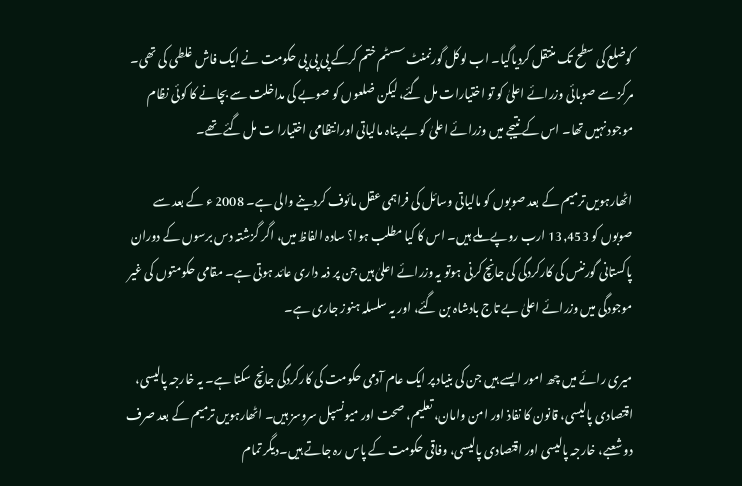کوضلع کی سطح تک منتقل کردیاگیا۔ اب لوکل گورنمنٹ سسٹم ختم کرکے پی پی پی حکومت نے ایک فاش غلطی کی تھی۔ مرکز سے صوبائی وزرائے اعلیٰ کو تو اختیارات مل گئے، لیکن ضلعوں کو صوبے کی مداخلت سے بچانے کا کوئی نظام موجود نہیں تھا۔ اس کے نتیجے میں وزرائے اعلیٰ کو بے پناہ مالیاتی اورانتظامی اختیارا ت مل گئے تھے۔

اٹھارہویں ترمیم کے بعد صوبوں کو مالیاتی وسائل کی فراہمی عقل مائوف کردینے والی ہے۔ 2008 ء کے بعد سے صوبوں کو 13,453 ارب روپے ملے ہیں۔ اس کا کیا مطلب ہوا؟ سادہ الفاظ میں، اگر گزشتہ دس برسوں کے دوران پاکستانی گورننس کی کارکردگی کی جانچ کرنی ہوتو یہ وزرائے اعلیٰ ہیں جن پر ذمہ داری عائد ہوتی ہے۔ مقامی حکومتوں کی غیر موجودگی میں وزرائے اعلیٰ بے تاج بادشاہ بن گئے، اور یہ سلسلہ ہنوز جاری ہے۔

میری رائے میں چھ امور ایسے ہیں جن کی بنیاد پر ایک عام آدمی حکومت کی کارکردگی جانچ سکتا ہے۔ یہ خارجہ پالیسی، اقتصادی پالیسی، قانون کا نفاذ اور امن وامان، تعلیم، صحت اور میونسپل سروسز ہیں۔ اٹھارہویں ترمیم کے بعد صرف دو شعبے، خارجہ پالیسی اور اقتصادی پالیسی، وفاقی حکومت کے پاس رہ جاتے ہیں۔دیگر تمام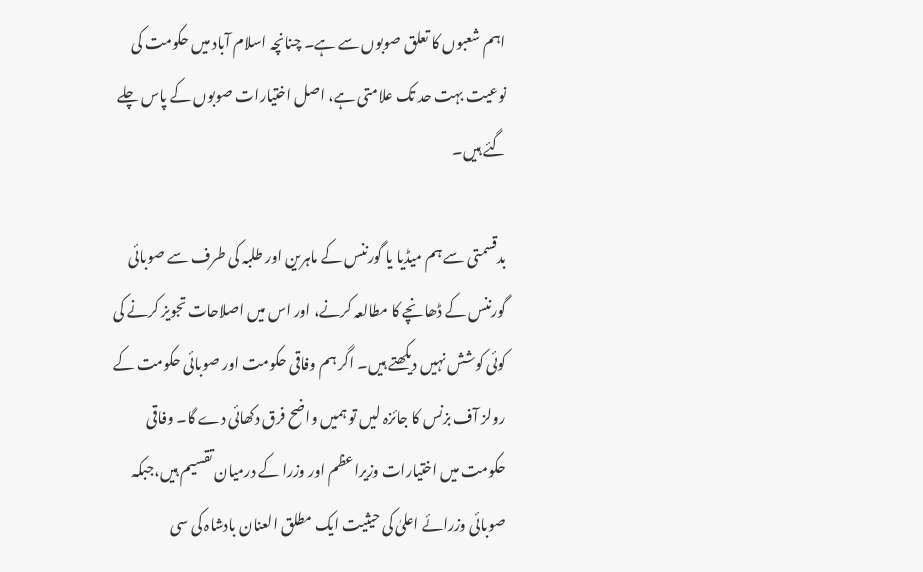اہم شعبوں کا تعلق صوبوں سے ہے۔ چنانچہ اسلام آباد میں حکومت کی نوعیت بہت حد تک علامتی ہے، اصل اختیارات صوبوں کے پاس چلے گئے ہیں۔

بدقسمتی سے ہم میڈیا یا گورننس کے ماہرین اور طلبہ کی طرف سے صوبائی گورننس کے ڈھانچے کا مطالعہ کرنے، اور اس میں اصلاحات تجویز کرنے کی کوئی کوشش نہیں دیکھتے ہیں۔ اگر ہم وفاقی حکومت اور صوبائی حکومت کے رولز آف بزنس کا جائزہ لیں تو ہمیں واضح فرق دکھائی دے گا۔ وفاقی حکومت میں اختیارات وزیراعظم اور وزرا کے درمیان تقسیم ہیں،جبکہ صوبائی وزرائے اعلیٰ کی حیثیت ایک مطلق العنان بادشاہ کی سی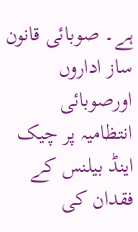ہے۔ صوبائی قانون ساز اداروں اورصوبائی انتظامیہ پر چیک اینڈ بیلنس کے فقدان کی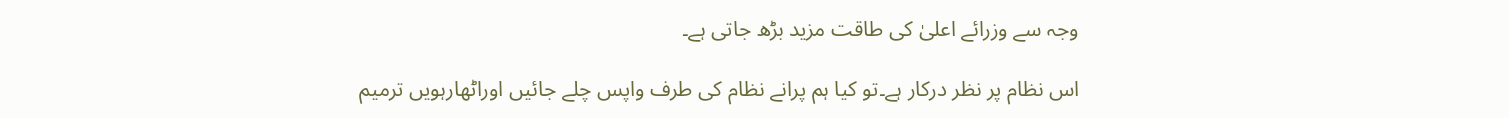وجہ سے وزرائے اعلیٰ کی طاقت مزید بڑھ جاتی ہے۔

اس نظام پر نظر درکار ہے۔تو کیا ہم پرانے نظام کی طرف واپس چلے جائیں اوراٹھارہویں ترمیم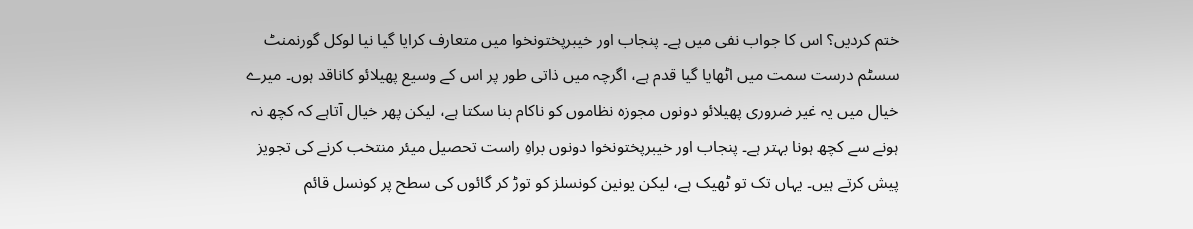ختم کردیں؟ اس کا جواب نفی میں ہے۔ پنجاب اور خیبرپختونخوا میں متعارف کرایا گیا نیا لوکل گورنمنٹ سسٹم درست سمت میں اٹھایا گیا قدم ہے، اگرچہ میں ذاتی طور پر اس کے وسیع پھیلائو کاناقد ہوں۔ میرے خیال میں یہ غیر ضروری پھیلائو دونوں مجوزہ نظاموں کو ناکام بنا سکتا ہے، لیکن پھر خیال آتاہے کہ کچھ نہ ہونے سے کچھ ہونا بہتر ہے۔ پنجاب اور خیبرپختونخوا دونوں براہِ راست تحصیل میئر منتخب کرنے کی تجویز پیش کرتے ہیں۔ یہاں تک تو ٹھیک ہے، لیکن یونین کونسلز کو توڑ کر گائوں کی سطح پر کونسل قائم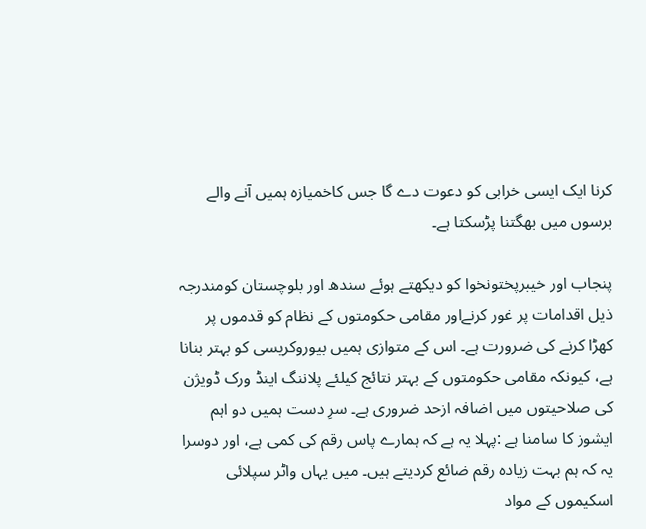کرنا ایک ایسی خرابی کو دعوت دے گا جس کاخمیازہ ہمیں آنے والے برسوں میں بھگتنا پڑسکتا ہے۔

پنجاب اور خیبرپختونخوا کو دیکھتے ہوئے سندھ اور بلوچستان کومندرجہ ذیل اقدامات پر غور کرنےاور مقامی حکومتوں کے نظام کو قدموں پر کھڑا کرنے کی ضرورت ہے۔ اس کے متوازی ہمیں بیوروکریسی کو بہتر بنانا ہے، کیونکہ مقامی حکومتوں کے بہتر نتائج کیلئے پلاننگ اینڈ ورک ڈویژن کی صلاحیتوں میں اضافہ ازحد ضروری ہے۔ سرِ دست ہمیں دو اہم ایشوز کا سامنا ہے :پہلا یہ ہے کہ ہمارے پاس رقم کی کمی ہے، اور دوسرا یہ کہ ہم بہت زیادہ رقم ضائع کردیتے ہیں۔ میں یہاں واٹر سپلائی اسکیموں کے مواد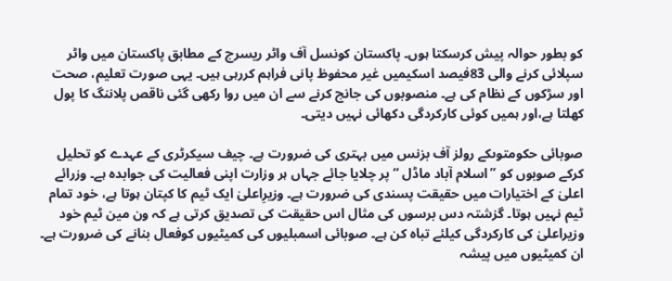کو بطور حوالہ پیش کرسکتا ہوں۔ پاکستان کونسل آف واٹر ریسرچ کے مطابق پاکستان میں واٹر سپلائی کرنے والی 83فیصد اسکیمیں غیر محفوظ پانی فراہم کررہی ہیں۔ یہی صورت تعلیم، صحت اور سڑکوں کے نظام کی ہے۔ منصوبوں کی جانچ کرنے سے ان میں روا رکھی گئی ناقص پلاننگ کا پول کھلتا ہے،اور ہمیں کوئی کارکردگی دکھائی نہیں دیتی۔

صوبائی حکومتوںکے رولز آف بزنس میں بہتری کی ضرورت ہے۔ چیف سیکرٹری کے عہدے کو تحلیل کرکے صوبوں کو ’’اسلام آباد ماڈل ‘‘پر چلایا جائے جہاں ہر وزارت اپنی فعالیت کی جوابدہ ہے۔ وزرائے اعلیٰ کے اختیارات میں حقیقت پسندی کی ضرورت ہے۔ وزیرِاعلیٰ ایک ٹیم کا کپتان ہوتا ہے، خود تمام ٹیم نہیں ہوتا۔ گزشتہ دس برسوں کی مثال اس حقیقت کی تصدیق کرتی ہے کہ ون مین ٹیم خود وزیراعلیٰ کی کارکردگی کیلئے تباہ کن ہے۔ صوبائی اسمبلیوں کی کمیٹیوں کوفعال بنانے کی ضرورت ہے۔ ان کمیٹیوں میں پیشہ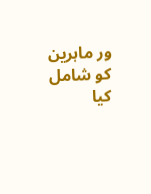ور ماہرین کو شامل کیا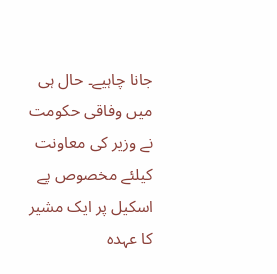جانا چاہیے۔ حال ہی میں وفاقی حکومت نے وزیر کی معاونت کیلئے مخصوص پے اسکیل پر ایک مشیر کا عہدہ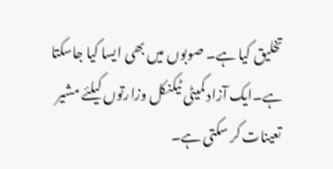تخلیق کیا ہے۔ صوبوں میں بھی ایسا کیا جاسکتا ہے۔ایک آزاد کمیٹی ٹیکنکل وزارتوں کیلئے مشیر تعینات کر سکتی ہے۔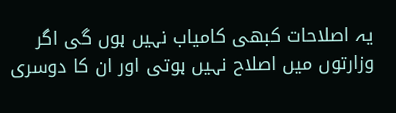یہ اصلاحات کبھی کامیاب نہیں ہوں گی اگر وزارتوں میں اصلاح نہیں ہوتی اور ان کا دوسری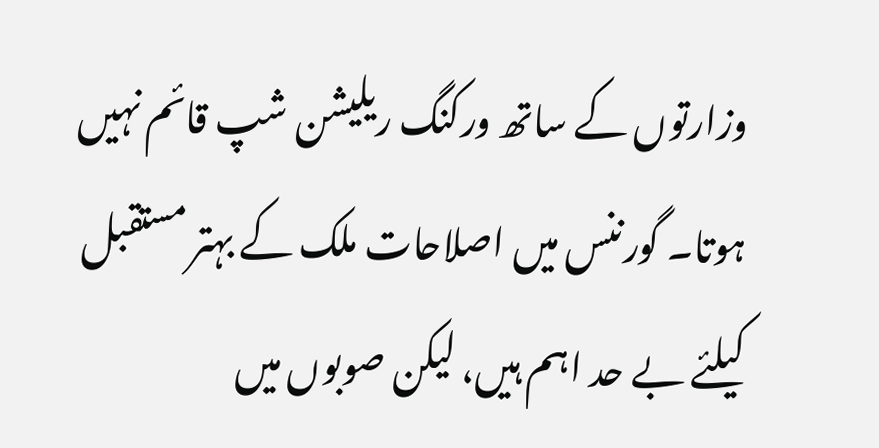وزارتوں کے ساتھ ورکنگ ریلیشن شپ قائم نہیں ہوتا۔ گورننس میں اصلاحات ملک کے بہتر مستقبل کیلئے بے حد اہم ہیں، لیکن صوبوں میں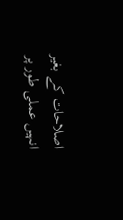اصلاحات کے بغیر انہیں عملی طور پر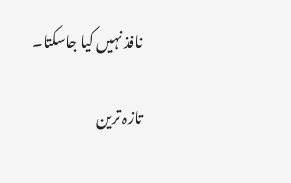نافذ نہیں کیا جاسکتا۔

تازہ ترین